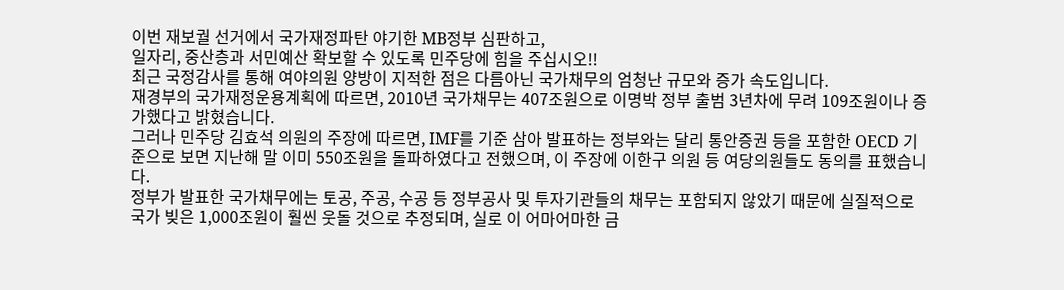이번 재보궐 선거에서 국가재정파탄 야기한 MB정부 심판하고,
일자리, 중산층과 서민예산 확보할 수 있도록 민주당에 힘을 주십시오!!
최근 국정감사를 통해 여야의원 양방이 지적한 점은 다름아닌 국가채무의 엄청난 규모와 증가 속도입니다.
재경부의 국가재정운용계획에 따르면, 2010년 국가채무는 407조원으로 이명박 정부 출범 3년차에 무려 109조원이나 증가했다고 밝혔습니다.
그러나 민주당 김효석 의원의 주장에 따르면, IMF를 기준 삼아 발표하는 정부와는 달리 통안증권 등을 포함한 OECD 기준으로 보면 지난해 말 이미 550조원을 돌파하였다고 전했으며, 이 주장에 이한구 의원 등 여당의원들도 동의를 표했습니다.
정부가 발표한 국가채무에는 토공, 주공, 수공 등 정부공사 및 투자기관들의 채무는 포함되지 않았기 때문에 실질적으로 국가 빚은 1,000조원이 훨씬 웃돌 것으로 추정되며, 실로 이 어마어마한 금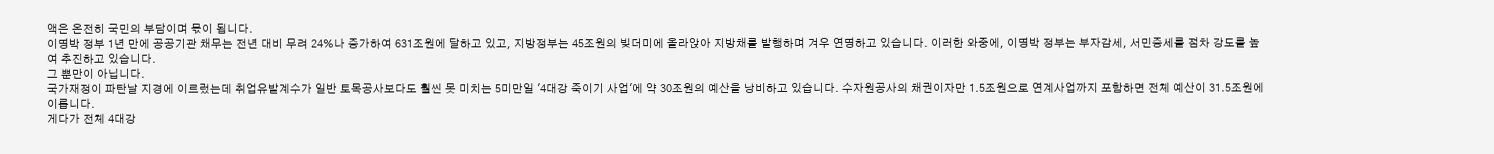액은 온전히 국민의 부담이며 몫이 됩니다.
이명박 정부 1년 만에 공공기관 채무는 전년 대비 무려 24%나 증가하여 631조원에 달하고 있고, 지방정부는 45조원의 빚더미에 올라앉아 지방채를 발행하며 겨우 연명하고 있습니다. 이러한 와중에, 이명박 정부는 부자감세, 서민증세를 점차 강도를 높여 추진하고 있습니다.
그 뿐만이 아닙니다.
국가재정이 파탄날 지경에 이르렀는데 취업유발계수가 일반 토목공사보다도 훨씬 못 미치는 5미만일 '4대강 죽이기 사업'에 약 30조원의 예산을 낭비하고 있습니다. 수자원공사의 채권이자만 1.5조원으로 연계사업까지 포함하면 전체 예산이 31.5조원에 이릅니다.
게다가 전체 4대강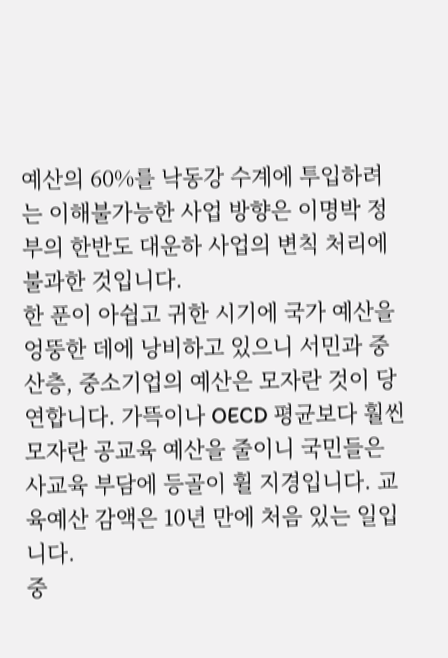예산의 60%를 낙동강 수계에 투입하려는 이해불가능한 사업 방향은 이명박 정부의 한반도 대운하 사업의 변칙 처리에 불과한 것입니다.
한 푼이 아쉽고 귀한 시기에 국가 예산을 엉뚱한 데에 낭비하고 있으니 서민과 중산층, 중소기업의 예산은 모자란 것이 당연합니다. 가뜩이나 OECD 평균보다 훨씬 모자란 공교육 예산을 줄이니 국민들은 사교육 부담에 등골이 휠 지경입니다. 교육예산 감액은 10년 만에 처음 있는 일입니다.
중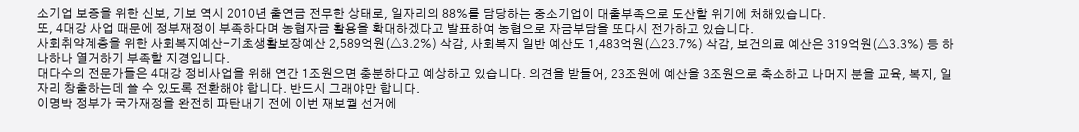소기업 보증을 위한 신보, 기보 역시 2010년 출연금 전무한 상태로, 일자리의 88%를 담당하는 중소기업이 대출부족으로 도산할 위기에 처해있습니다.
또, 4대강 사업 때문에 정부재정이 부족하다며 농협자금 활용을 확대하겠다고 발표하여 농협으로 자금부담을 또다시 전가하고 있습니다.
사회취약계층을 위한 사회복지예산-기초생활보장예산 2,589억원(△3.2%) 삭감, 사회복지 일반 예산도 1,483억원(△23.7%) 삭감, 보건의료 예산은 319억원(△3.3%) 등 하나하나 열거하기 부족할 지경입니다.
대다수의 전문가들은 4대강 정비사업을 위해 연간 1조원으면 충분하다고 예상하고 있습니다. 의견을 받들어, 23조원에 예산을 3조원으로 축소하고 나머지 분을 교육, 복지, 일자리 창출하는데 쓸 수 있도록 전환해야 합니다. 반드시 그래야만 합니다.
이명박 정부가 국가재정을 완전히 파탄내기 전에 이번 재보궐 선거에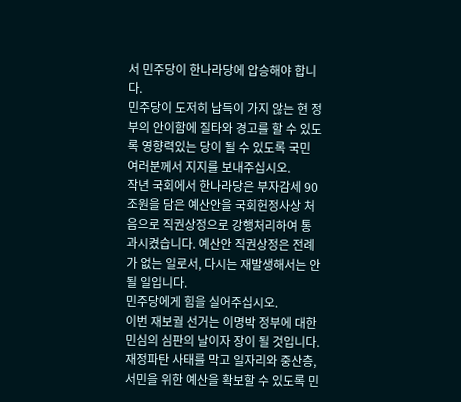서 민주당이 한나라당에 압승해야 합니다.
민주당이 도저히 납득이 가지 않는 현 정부의 안이함에 질타와 경고를 할 수 있도록 영향력있는 당이 될 수 있도록 국민 여러분께서 지지를 보내주십시오.
작년 국회에서 한나라당은 부자감세 90조원을 담은 예산안을 국회헌정사상 처음으로 직권상정으로 강행처리하여 통과시켰습니다. 예산안 직권상정은 전례가 없는 일로서, 다시는 재발생해서는 안 될 일입니다.
민주당에게 힘을 실어주십시오.
이번 재보궐 선거는 이명박 정부에 대한 민심의 심판의 날이자 장이 될 것입니다. 재정파탄 사태를 막고 일자리와 중산층, 서민을 위한 예산을 확보할 수 있도록 민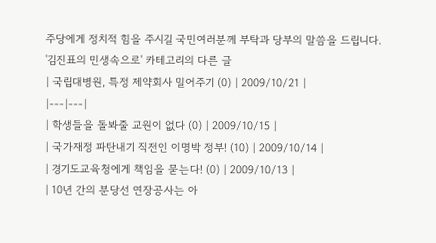주당에게 정치적 힘을 주시길 국민여러분께 부탁과 당부의 말씀을 드립니다.
'김진표의 민생속으로' 카테고리의 다른 글
| 국립대병원, 특정 제약회사 밀어주기 (0) | 2009/10/21 |
|---|---|
| 학생들을 돌봐줄 교원이 없다 (0) | 2009/10/15 |
| 국가재정 파탄내기 직전인 이명박 정부! (10) | 2009/10/14 |
| 경기도교육청에게 책임을 묻는다! (0) | 2009/10/13 |
| 10년 간의 분당선 연장공사는 아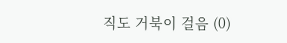직도 거북이 걸음 (0)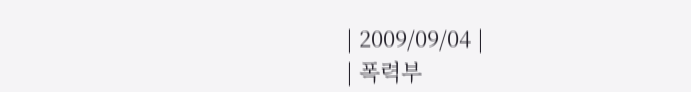| 2009/09/04 |
| 폭력부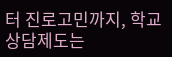터 진로고민까지, 학교상담제도는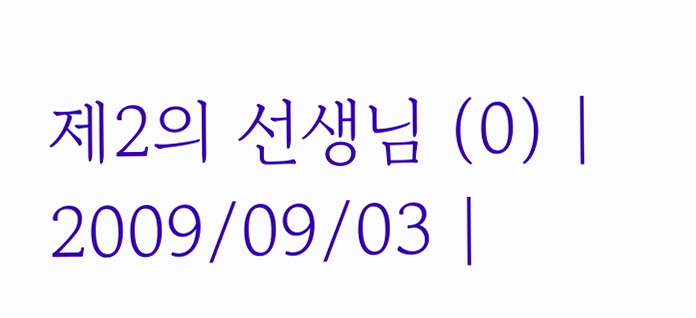제2의 선생님 (0) | 2009/09/03 |